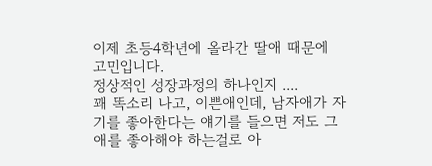이제 초등4학년에 올라간 딸애 때문에 고민입니다.
정상적인 성장과정의 하나인지 ....
꽤 똑소리 나고, 이쁜애인데, 남자애가 자기를 좋아한다는 얘기를 들으면 저도 그 애를 좋아해야 하는걸로 아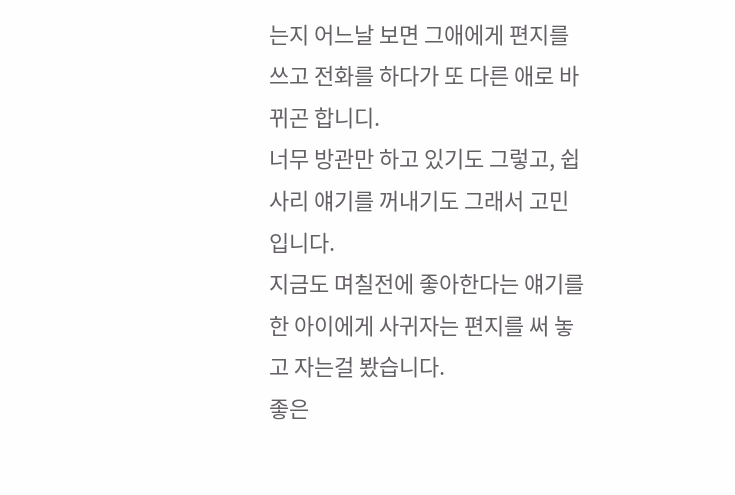는지 어느날 보면 그애에게 편지를 쓰고 전화를 하다가 또 다른 애로 바뀌곤 합니디.
너무 방관만 하고 있기도 그렇고, 쉽사리 얘기를 꺼내기도 그래서 고민입니다.
지금도 며칠전에 좋아한다는 얘기를 한 아이에게 사귀자는 편지를 써 놓고 자는걸 봤습니다.
좋은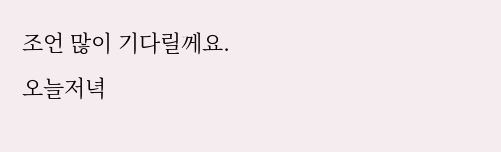조언 많이 기다릴께요.
오늘저녁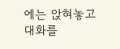에는 앉혀놓고 대화를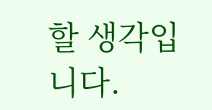할 생각입니다.